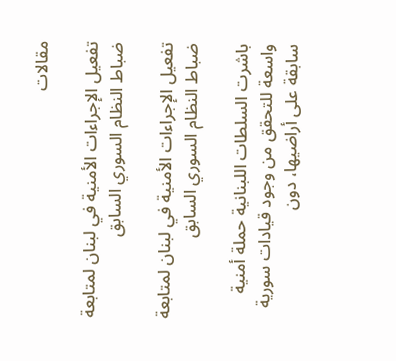مقالات

تفعيل الإجراءات الأمنية في لبنان لمتابعة ضباط النظام السوري السابق

تفعيل الإجراءات الأمنية في لبنان لمتابعة ضباط النظام السوري السابق

باشرت السلطات اللبنانية حملة أمنية واسعة للتحقق من وجود قيادات سورية سابقة على أراضيها، دون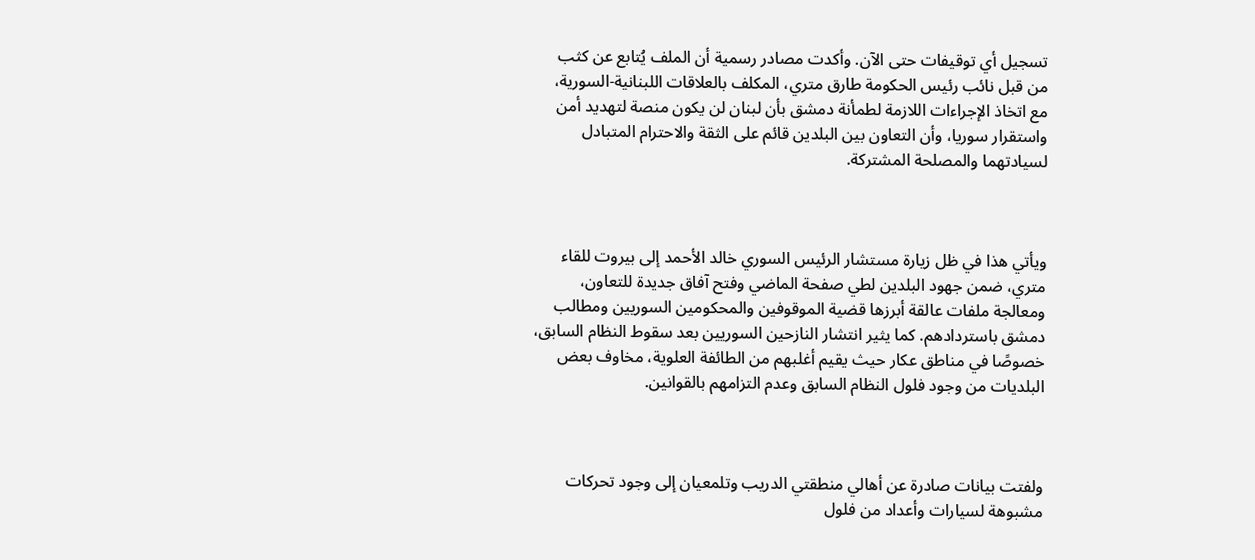تسجيل أي توقيفات حتى الآن. وأكدت مصادر رسمية أن الملف يُتابع عن كثب من قبل نائب رئيس الحكومة طارق متري، المكلف بالعلاقات اللبنانية-السورية، مع اتخاذ الإجراءات اللازمة لطمأنة دمشق بأن لبنان لن يكون منصة لتهديد أمن واستقرار سوريا، وأن التعاون بين البلدين قائم على الثقة والاحترام المتبادل لسيادتهما والمصلحة المشتركة.



ويأتي هذا في ظل زيارة مستشار الرئيس السوري خالد الأحمد إلى بيروت للقاء متري، ضمن جهود البلدين لطي صفحة الماضي وفتح آفاق جديدة للتعاون، ومعالجة ملفات عالقة أبرزها قضية الموقوفين والمحكومين السوريين ومطالب دمشق باستردادهم. كما يثير انتشار النازحين السوريين بعد سقوط النظام السابق، خصوصًا في مناطق عكار حيث يقيم أغلبهم من الطائفة العلوية، مخاوف بعض البلديات من وجود فلول النظام السابق وعدم التزامهم بالقوانين.



ولفتت بيانات صادرة عن أهالي منطقتي الدريب وتلمعيان إلى وجود تحركات مشبوهة لسيارات وأعداد من فلول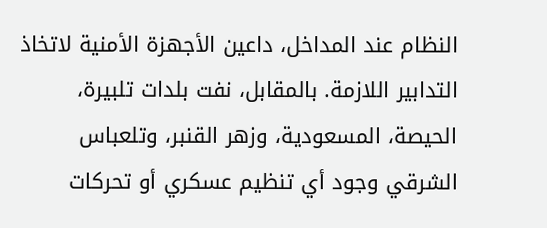النظام عند المداخل، داعين الأجهزة الأمنية لاتخاذ التدابير اللازمة. بالمقابل، نفت بلدات تلبيرة، الحيصة، المسعودية، وزهر القنبر، وتلعباس الشرقي وجود أي تنظيم عسكري أو تحركات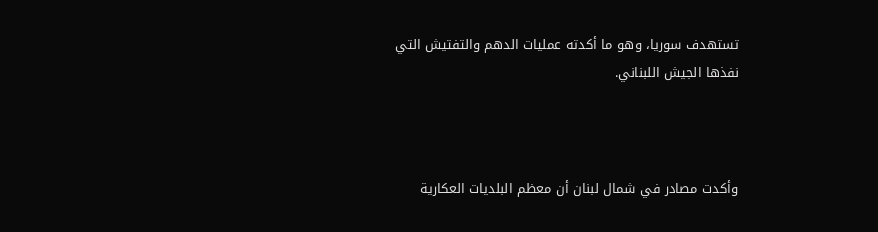تستهدف سوريا، وهو ما أكدته عمليات الدهم والتفتيش التي نفذها الجيش اللبناني.



وأكدت مصادر في شمال لبنان أن معظم البلديات العكارية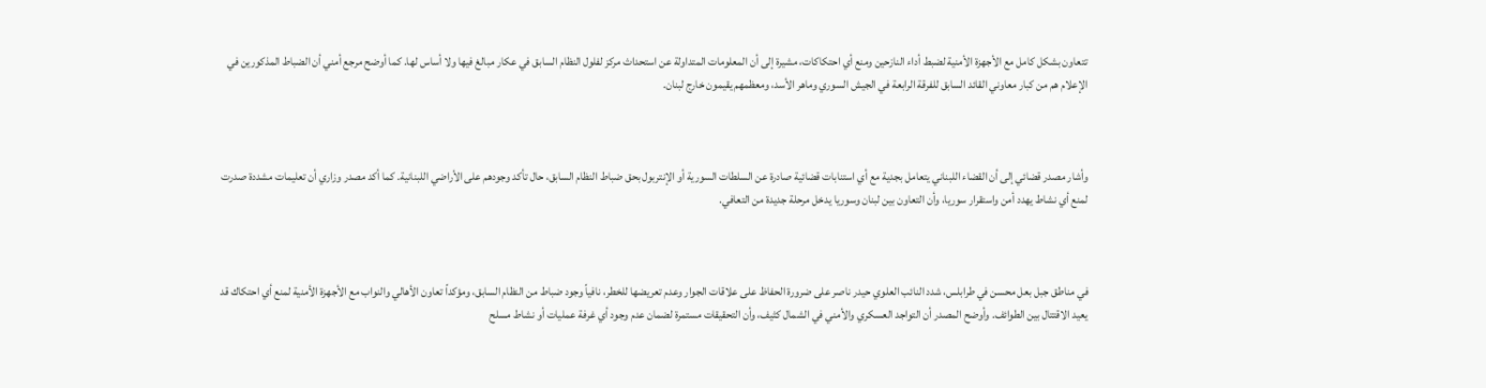تتعاون بشكل كامل مع الأجهزة الأمنية لضبط أداء النازحين ومنع أي احتكاكات، مشيرة إلى أن المعلومات المتداولة عن استحداث مركز لفلول النظام السابق في عكار مبالغ فيها ولا أساس لها. كما أوضح مرجع أمني أن الضباط المذكورين في الإعلام هم من كبار معاوني القائد السابق للفرقة الرابعة في الجيش السوري وماهر الأسد، ومعظمهم يقيمون خارج لبنان.



وأشار مصدر قضائي إلى أن القضاء اللبناني يتعامل بجدية مع أي استنابات قضائية صادرة عن السلطات السورية أو الإنتربول بحق ضباط النظام السابق، حال تأكد وجودهم على الأراضي اللبنانية. كما أكد مصدر وزاري أن تعليمات مشددة صدرت لمنع أي نشاط يهدد أمن واستقرار سوريا، وأن التعاون بين لبنان وسوريا يدخل مرحلة جديدة من التعافي.



في مناطق جبل بعل محسن في طرابلس، شدد النائب العلوي حيدر ناصر على ضرورة الحفاظ على علاقات الجوار وعدم تعريضها للخطر، نافياً وجود ضباط من النظام السابق، ومؤكداً تعاون الأهالي والنواب مع الأجهزة الأمنية لمنع أي احتكاك قد يعيد الاقتتال بين الطوائف. وأوضح المصدر أن التواجد العسكري والأمني في الشمال كثيف، وأن التحقيقات مستمرة لضمان عدم وجود أي غرفة عمليات أو نشاط مسلح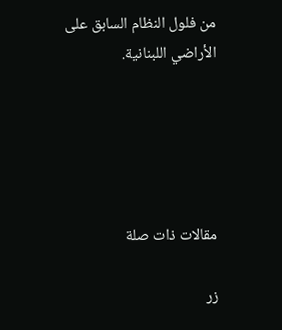من فلول النظام السابق على الأراضي اللبنانية.





مقالات ذات صلة

زر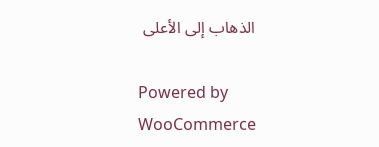الذهاب إلى الأعلى

Powered by WooCommerce